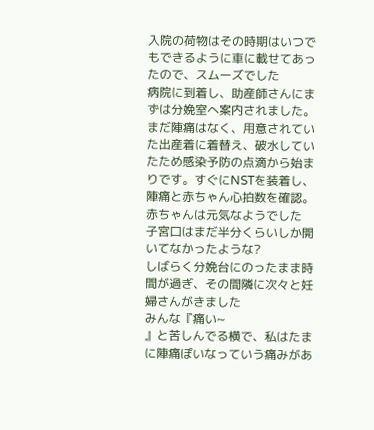入院の荷物はその時期はいつでもできるように車に載せてあったので、スムーズでした
病院に到着し、助産師さんにまずは分娩室へ案内されました。まだ陣痛はなく、用意されていた出産着に着替え、破水していたため感染予防の点滴から始まりです。すぐにNSTを装着し、陣痛と赤ちゃん心拍数を確認。赤ちゃんは元気なようでした
子宮口はまだ半分くらいしか開いてなかったような?
しばらく分娩台にのったまま時間が過ぎ、その間隣に次々と妊婦さんがきました
みんな『痛い~
』と苦しんでる横で、私はたまに陣痛ぽいなっていう痛みがあ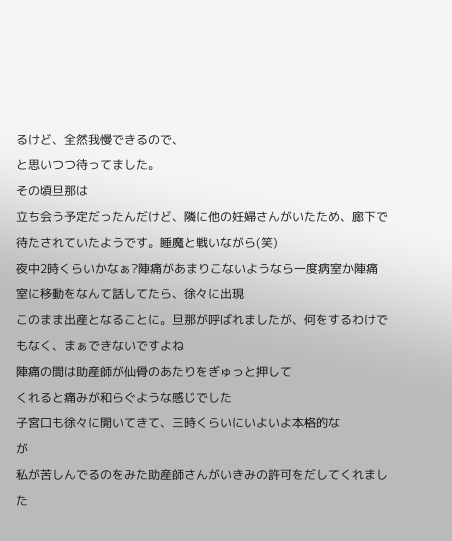るけど、全然我慢できるので、
と思いつつ待ってました。
その頃旦那は
立ち会う予定だったんだけど、隣に他の妊婦さんがいたため、廊下で待たされていたようです。睡魔と戦いながら(笑)
夜中2時くらいかなぁ?陣痛があまりこないようなら一度病室か陣痛室に移動をなんて話してたら、徐々に出現
このまま出産となることに。旦那が呼ばれましたが、何をするわけでもなく、まぁできないですよね
陣痛の間は助産師が仙骨のあたりをぎゅっと押して
くれると痛みが和らぐような感じでした
子宮口も徐々に開いてきて、三時くらいにいよいよ本格的な
が
私が苦しんでるのをみた助産師さんがいきみの許可をだしてくれました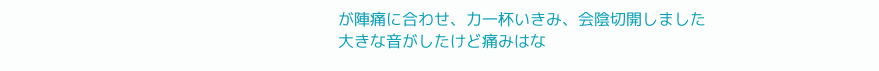が陣痛に合わせ、力一杯いきみ、会陰切開しました
大きな音がしたけど痛みはな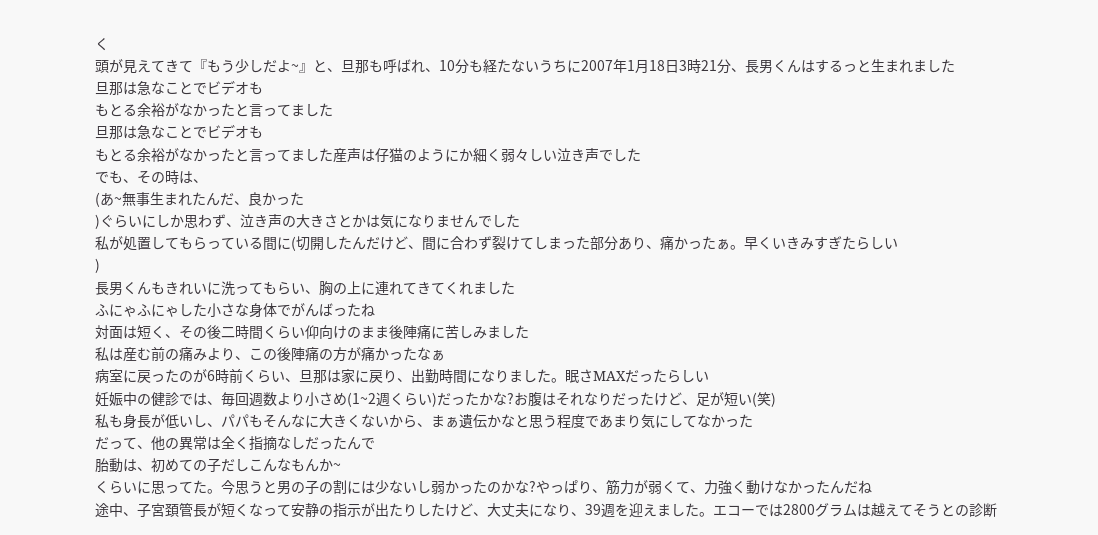く
頭が見えてきて『もう少しだよ~』と、旦那も呼ばれ、10分も経たないうちに2007年1月18日3時21分、長男くんはするっと生まれました
旦那は急なことでビデオも
もとる余裕がなかったと言ってました
旦那は急なことでビデオも
もとる余裕がなかったと言ってました産声は仔猫のようにか細く弱々しい泣き声でした
でも、その時は、
(あ~無事生まれたんだ、良かった
)ぐらいにしか思わず、泣き声の大きさとかは気になりませんでした
私が処置してもらっている間に(切開したんだけど、間に合わず裂けてしまった部分あり、痛かったぁ。早くいきみすぎたらしい
)
長男くんもきれいに洗ってもらい、胸の上に連れてきてくれました
ふにゃふにゃした小さな身体でがんばったね
対面は短く、その後二時間くらい仰向けのまま後陣痛に苦しみました
私は産む前の痛みより、この後陣痛の方が痛かったなぁ
病室に戻ったのが6時前くらい、旦那は家に戻り、出勤時間になりました。眠さMAXだったらしい
妊娠中の健診では、毎回週数より小さめ(1~2週くらい)だったかな?お腹はそれなりだったけど、足が短い(笑)
私も身長が低いし、パパもそんなに大きくないから、まぁ遺伝かなと思う程度であまり気にしてなかった
だって、他の異常は全く指摘なしだったんで
胎動は、初めての子だしこんなもんか~
くらいに思ってた。今思うと男の子の割には少ないし弱かったのかな?やっぱり、筋力が弱くて、力強く動けなかったんだね
途中、子宮頚管長が短くなって安静の指示が出たりしたけど、大丈夫になり、39週を迎えました。エコーでは2800グラムは越えてそうとの診断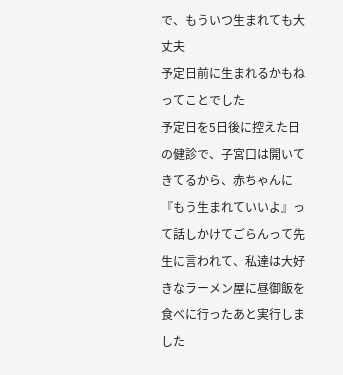で、もういつ生まれても大丈夫
予定日前に生まれるかもねってことでした
予定日を5日後に控えた日の健診で、子宮口は開いてきてるから、赤ちゃんに『もう生まれていいよ』って話しかけてごらんって先生に言われて、私達は大好きなラーメン屋に昼御飯を食べに行ったあと実行しました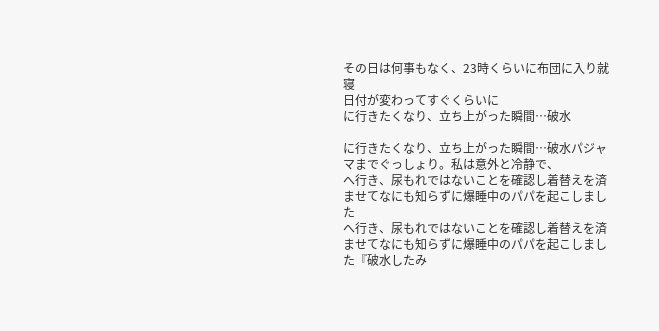その日は何事もなく、23時くらいに布団に入り就寝
日付が変わってすぐくらいに
に行きたくなり、立ち上がった瞬間…破水

に行きたくなり、立ち上がった瞬間…破水パジャマまでぐっしょり。私は意外と冷静で、
へ行き、尿もれではないことを確認し着替えを済ませてなにも知らずに爆睡中のパパを起こしました
へ行き、尿もれではないことを確認し着替えを済ませてなにも知らずに爆睡中のパパを起こしました『破水したみ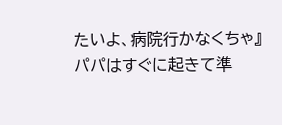たいよ、病院行かなくちゃ』パパはすぐに起きて準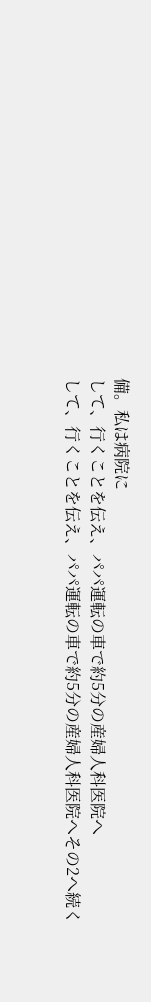備。私は病院に
して、行くことを伝え、パパ運転の車で約5分の産婦人科医院へ
して、行くことを伝え、パパ運転の車で約5分の産婦人科医院へその2へ続く